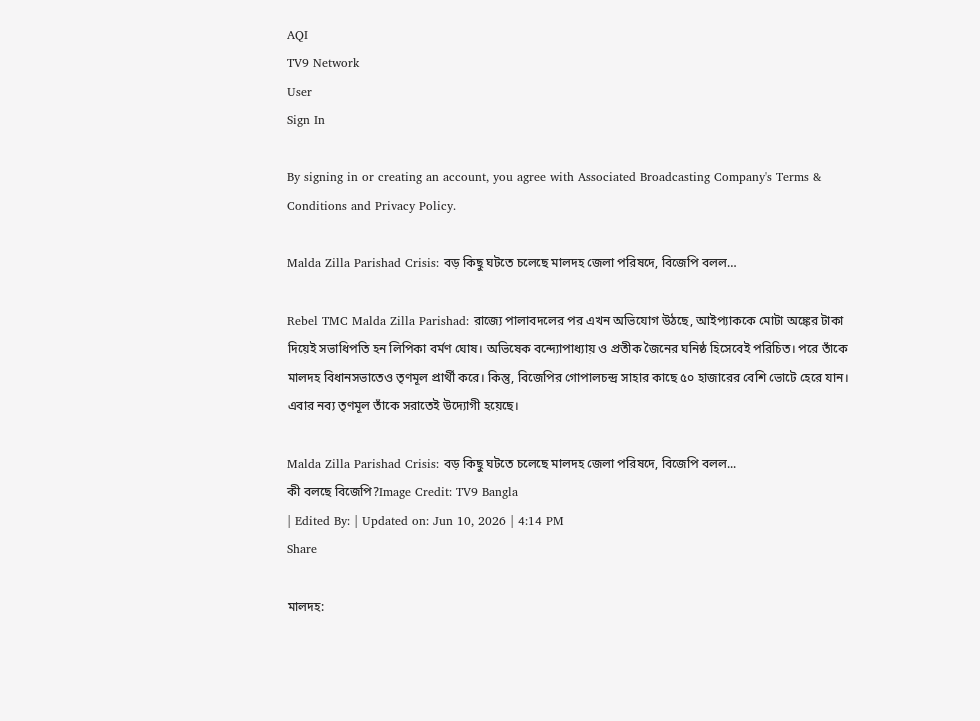AQI
TV9 Network
User
Sign In

By signing in or creating an account, you agree with Associated Broadcasting Company's Terms & Conditions and Privacy Policy.

Malda Zilla Parishad Crisis: বড় কিছু ঘটতে চলেছে মালদহ জেলা পরিষদে, বিজেপি বলল…

Rebel TMC Malda Zilla Parishad: রাজ্যে পালাবদলের পর এখন অভিযোগ উঠছে, আইপ্যাককে মোটা অঙ্কের টাকা দিয়েই সভাধিপতি হন লিপিকা বর্মণ ঘোষ। অভিষেক বন্দ্যোপাধ্যায় ও প্রতীক জৈনের ঘনিষ্ঠ হিসেবেই পরিচিত। পরে তাঁকে মালদহ বিধানসভাতেও তৃণমূল প্রার্থী করে। কিন্তু, বিজেপির গোপালচন্দ্র সাহার কাছে ৫০ হাজারের বেশি ভোটে হেরে যান। এবার নব্য তৃণমূল তাঁকে সরাতেই উদ্যোগী হয়েছে।

Malda Zilla Parishad Crisis: বড় কিছু ঘটতে চলেছে মালদহ জেলা পরিষদে, বিজেপি বলল...
কী বলছে বিজেপি?Image Credit: TV9 Bangla
| Edited By: | Updated on: Jun 10, 2026 | 4:14 PM
Share

মালদহ: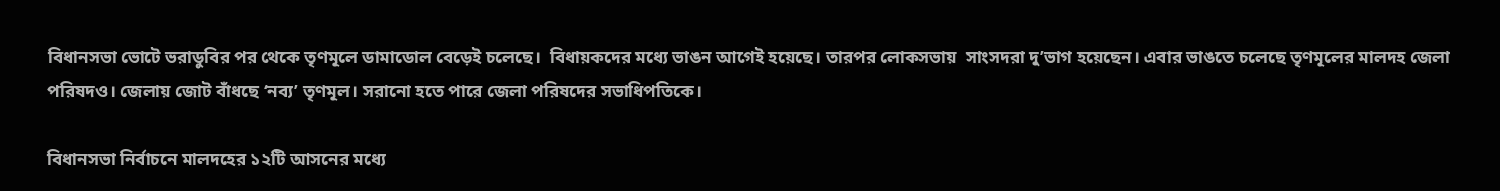বিধানসভা ভোটে ভরাডুবির পর থেকে তৃণমূলে ডামাডোল বেড়েই চলেছে।  বিধায়কদের মধ্যে ভাঙন আগেই হয়েছে। তারপর লোকসভায়  সাংসদরা দু’ভাগ হয়েছেন। এবার ভাঙতে চলেছে তৃণমূলের মালদহ জেলা পরিষদও। জেলায় জোট বাঁধছে ‘নব্য’ তৃণমূল। সরানো হতে পারে জেলা পরিষদের সভাধিপতিকে।

বিধানসভা নির্বাচনে মালদহের ১২টি আসনের মধ্যে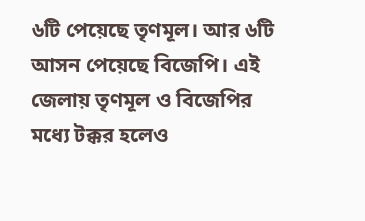৬টি পেয়েছে তৃণমূল। আর ৬টি আসন পেয়েছে বিজেপি। এই জেলায় তৃণমূল ও বিজেপির মধ্যে টক্কর হলেও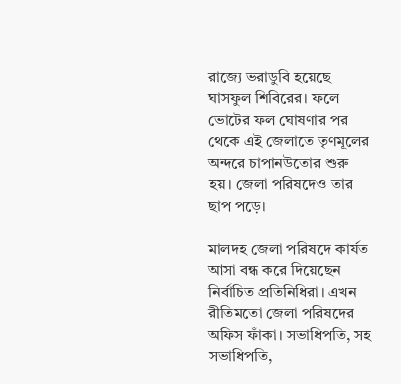রাজ্যে ভরাডুবি হয়েছে ঘাসফুল শিবিরের। ফলে ভোটের ফল ঘোষণার পর থেকে এই জেলাতে তৃণমূলের অন্দরে চাপানউতোর শুরু হয়। জেলা পরিষদেও তার ছাপ পড়ে।

মালদহ জেলা পরিষদে কার্যত আসা বন্ধ করে দিয়েছেন নির্বাচিত প্রতিনিধিরা। এখন রীতিমতো জেলা পরিষদের অফিস ফাঁকা। সভাধিপতি, সহ সভাধিপতি,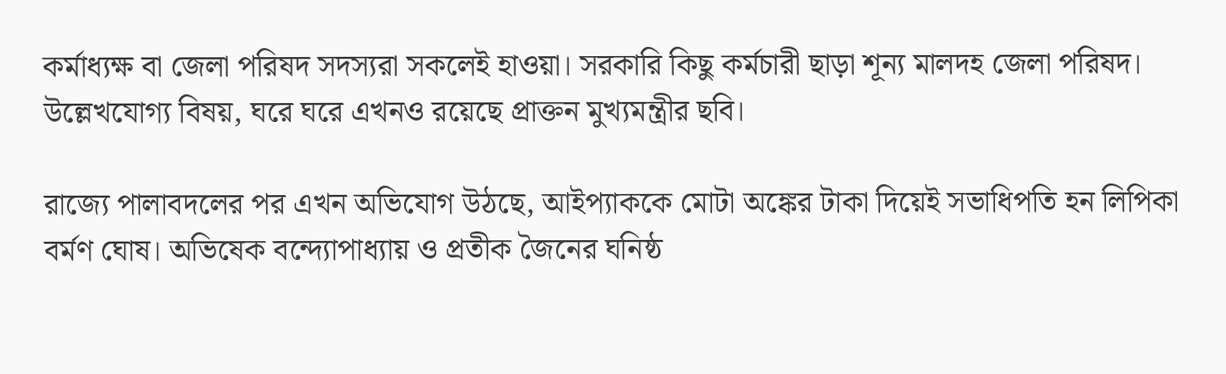কর্মাধ্যক্ষ বা জেলা পরিষদ সদস্যরা সকলেই হাওয়া। সরকারি কিছু কর্মচারী ছাড়া শূন্য মালদহ জেলা পরিষদ। উল্লেখযোগ্য বিষয়, ঘরে ঘরে এখনও রয়েছে প্রাক্তন মুখ্যমন্ত্রীর ছবি।

রাজ্যে পালাবদলের পর এখন অভিযোগ উঠছে, আইপ্যাককে মোটা অঙ্কের টাকা দিয়েই সভাধিপতি হন লিপিকা বর্মণ ঘোষ। অভিষেক বন্দ্যোপাধ্যায় ও প্রতীক জৈনের ঘনিষ্ঠ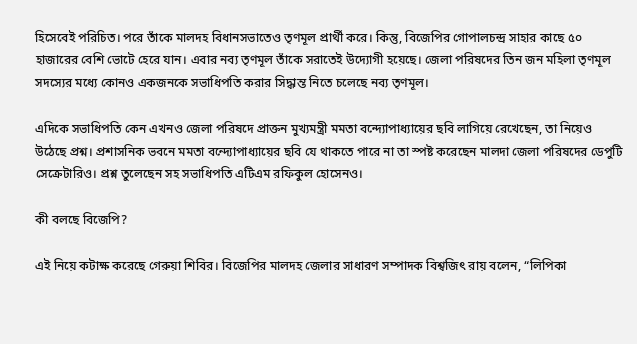হিসেবেই পরিচিত। পরে তাঁকে মালদহ বিধানসভাতেও তৃণমূল প্রার্থী করে। কিন্তু, বিজেপির গোপালচন্দ্র সাহার কাছে ৫০ হাজারের বেশি ভোটে হেরে যান। এবার নব্য তৃণমূল তাঁকে সরাতেই উদ্যোগী হয়েছে। জেলা পরিষদের তিন জন মহিলা তৃণমূল সদস্যের মধ্যে কোনও একজনকে সভাধিপতি করার সিদ্ধান্ত নিতে চলেছে নব্য তৃণমূল।

এদিকে সভাধিপতি কেন এখনও জেলা পরিষদে প্রাক্তন মুখ্যমন্ত্রী মমতা বন্দ্যোপাধ্যায়ের ছবি লাগিয়ে রেখেছেন, তা নিয়েও উঠেছে প্রশ্ন। প্রশাসনিক ভবনে মমতা বন্দ্যোপাধ্যায়ের ছবি যে থাকতে পারে না তা স্পষ্ট করেছেন মালদা জেলা পরিষদের ডেপুটি সেক্রেটারিও। প্রশ্ন তুলেছেন সহ সভাধিপতি এটিএম রফিকুল হোসেনও।

কী বলছে বিজেপি?

এই নিয়ে কটাক্ষ করেছে গেরুয়া শিবির। বিজেপির মালদহ জেলার সাধারণ সম্পাদক বিশ্বজিৎ রায় বলেন, “লিপিকা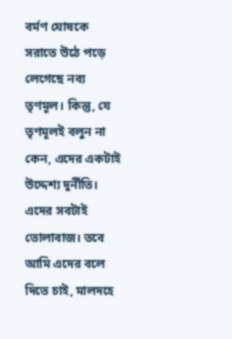বর্মণ ঘোষকে সরাতে উঠে পড়ে লেগেছে নব্য তৃণমূল। কিন্তু, যে তৃণমূলই বলুন না কেন, এদের একটাই উদ্দেশ্য দুর্নীতি। এদের সবটাই তোলাবাজ। তবে আমি এদের বলে দিতে চাই, মালদহে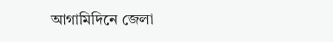আগামিদিনে জেলা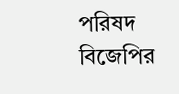পরিষদ বিজেপির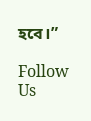হবে।”

Follow Us